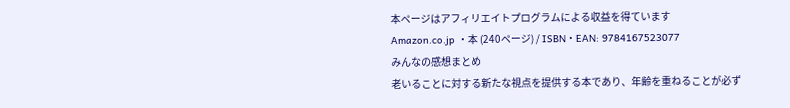本ページはアフィリエイトプログラムによる収益を得ています
Amazon.co.jp ・本 (240ページ) / ISBN・EAN: 9784167523077
みんなの感想まとめ
老いることに対する新たな視点を提供する本であり、年齢を重ねることが必ず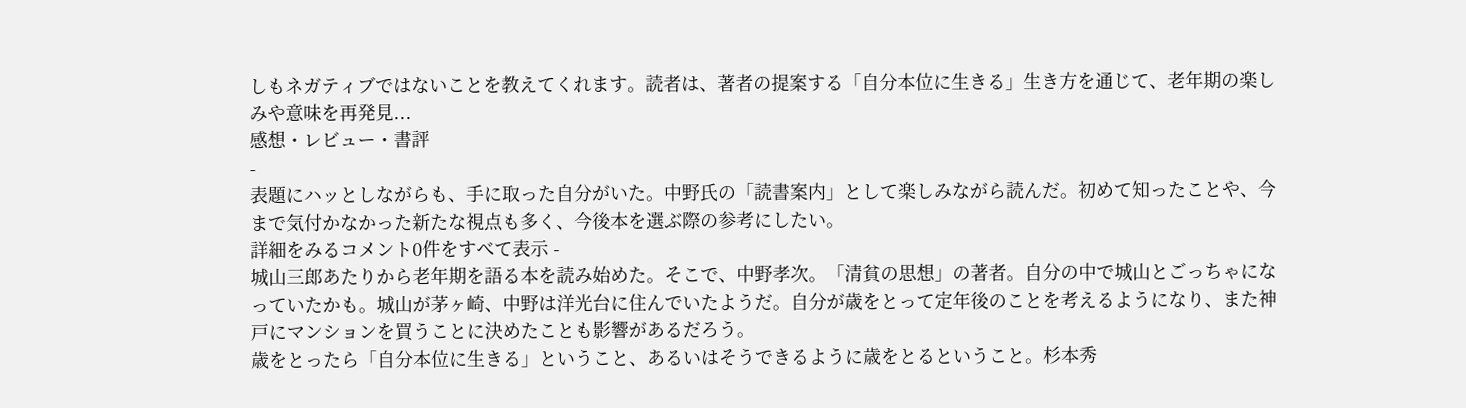しもネガティブではないことを教えてくれます。読者は、著者の提案する「自分本位に生きる」生き方を通じて、老年期の楽しみや意味を再発見...
感想・レビュー・書評
-
表題にハッとしながらも、手に取った自分がいた。中野氏の「読書案内」として楽しみながら読んだ。初めて知ったことや、今まで気付かなかった新たな視点も多く、今後本を選ぶ際の参考にしたい。
詳細をみるコメント0件をすべて表示 -
城山三郎あたりから老年期を語る本を読み始めた。そこで、中野孝次。「清貧の思想」の著者。自分の中で城山とごっちゃになっていたかも。城山が茅ヶ崎、中野は洋光台に住んでいたようだ。自分が歳をとって定年後のことを考えるようになり、また神戸にマンションを買うことに決めたことも影響があるだろう。
歳をとったら「自分本位に生きる」ということ、あるいはそうできるように歳をとるということ。杉本秀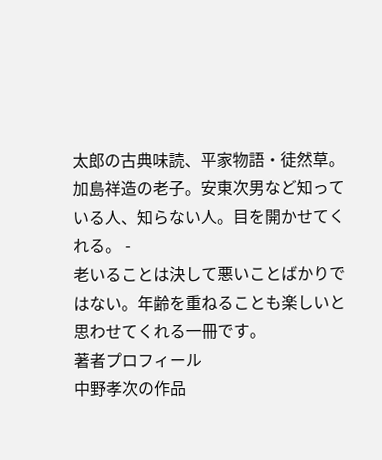太郎の古典味読、平家物語・徒然草。加島祥造の老子。安東次男など知っている人、知らない人。目を開かせてくれる。 -
老いることは決して悪いことばかりではない。年齢を重ねることも楽しいと思わせてくれる一冊です。
著者プロフィール
中野孝次の作品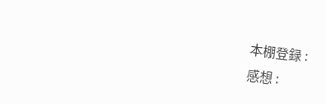本棚登録 :
感想 :